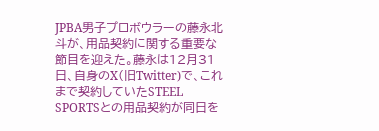JPBA男子プロボウラーの藤永北斗が、用品契約に関する重要な節目を迎えた。藤永は12月31日、自身のX(旧Twitter)で、これまで契約していたSTEEL SPORTSとの用品契約が同日を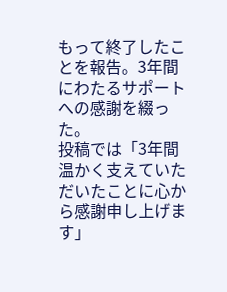もって終了したことを報告。3年間にわたるサポートへの感謝を綴った。
投稿では「3年間温かく支えていただいたことに心から感謝申し上げます」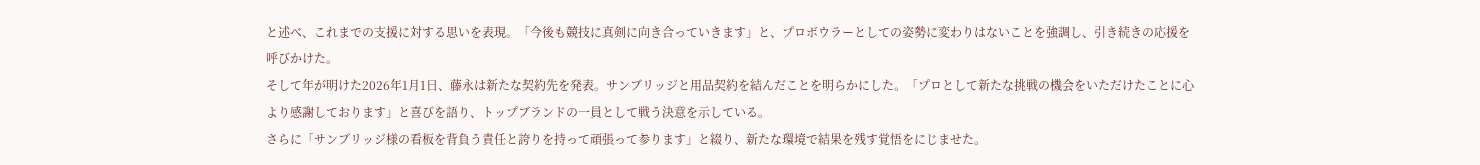と述べ、これまでの支援に対する思いを表現。「今後も競技に真剣に向き合っていきます」と、プロボウラーとしての姿勢に変わりはないことを強調し、引き続きの応援を呼びかけた。
そして年が明けた2026年1月1日、藤永は新たな契約先を発表。サンブリッジと用品契約を結んだことを明らかにした。「プロとして新たな挑戦の機会をいただけたことに心より感謝しております」と喜びを語り、トップブランドの一員として戦う決意を示している。
さらに「サンブリッジ様の看板を背負う責任と誇りを持って頑張って参ります」と綴り、新たな環境で結果を残す覚悟をにじませた。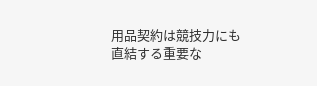用品契約は競技力にも直結する重要な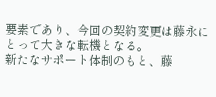要素であり、今回の契約変更は藤永にとって大きな転機となる。
新たなサポート体制のもと、藤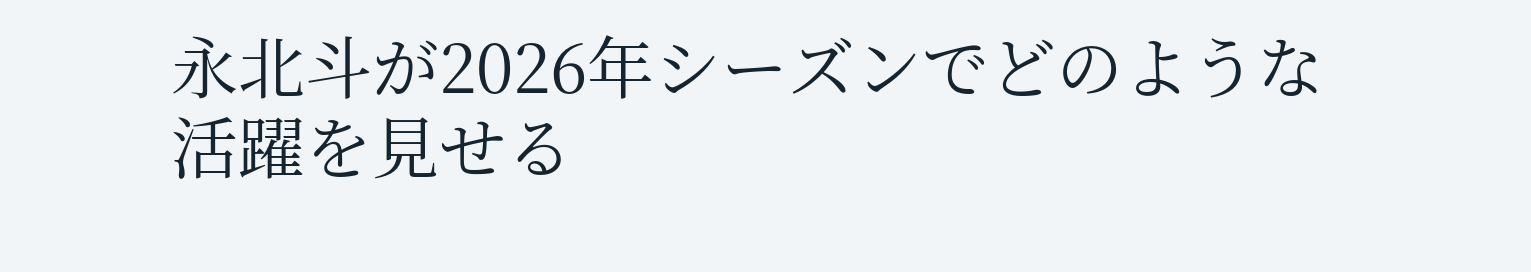永北斗が2026年シーズンでどのような活躍を見せる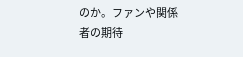のか。ファンや関係者の期待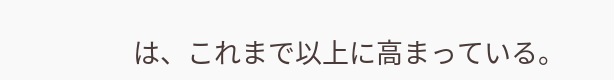は、これまで以上に高まっている。